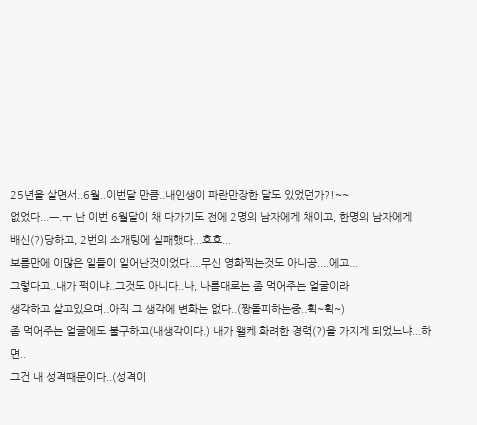25년을 살면서..6월..이번달 만큼..내인생이 파란만장한 달도 있었던가?!~~
없었다...ㅡ.ㅜ 난 이번 6월달이 채 다가기도 전에 2명의 남자에게 채이고, 한명의 남자에게
배신(?)당하고, 2번의 소개팅에 실패했다...흐흐...
보름만에 이많은 일들이 일어난것이었다....무신 영화찍는것도 아니공....에고...
그렇다고..내가 퍽이냐..그것도 아니다..나, 나름대로는 좀 먹어주는 얼굴이라
생각하고 살고있으며..아직 그 생각에 변화는 없다..(짱돌피하는중..휙~휙~)
좀 먹어주는 얼굴에도 불구하고(내생각이다.) 내가 왤케 화려한 경력(?)을 가지게 되었느냐...하면..
그건 내 성격때문이다..(성격이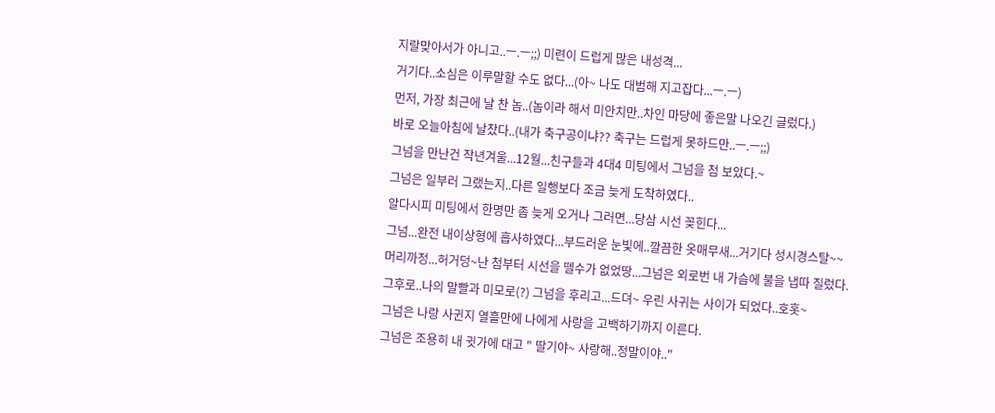지랄맞아서가 아니고..ㅡ.ㅡ;;) 미련이 드럽게 많은 내성격...
거기다..소심은 이루말할 수도 없다...(아~ 나도 대범해 지고잡다...ㅡ.ㅡ)
먼저, 가장 최근에 날 찬 놈..(놈이라 해서 미안치만..차인 마당에 좋은말 나오긴 글렀다.)
바로 오늘아침에 날찼다..(내가 축구공이냐?? 축구는 드럽게 못하드만..ㅡ.ㅡ;;)
그넘을 만난건 작년겨울...12월...친구들과 4대4 미팅에서 그넘을 첨 보았다.~
그넘은 일부러 그랬는지..다른 일행보다 조금 늦게 도착하였다..
알다시피 미팅에서 한명만 좀 늦게 오거나 그러면...당삼 시선 꽂힌다...
그넘...완전 내이상형에 흡사하였다...부드러운 눈빛에..깔끔한 옷매무새...거기다 성시경스탈~~
머리까정...허거덩~난 첨부터 시선을 뗄수가 없었땅...그넘은 외로번 내 가슴에 불을 냅따 질렀다.
그후로..나의 말빨과 미모로(?) 그넘을 후리고...드뎌~ 우린 사귀는 사이가 되었다..호홋~
그넘은 나랑 사귄지 열흘만에 나에게 사랑을 고백하기까지 이른다.
그넘은 조용히 내 귓가에 대고 " 딸기야~ 사랑해..정말이야.."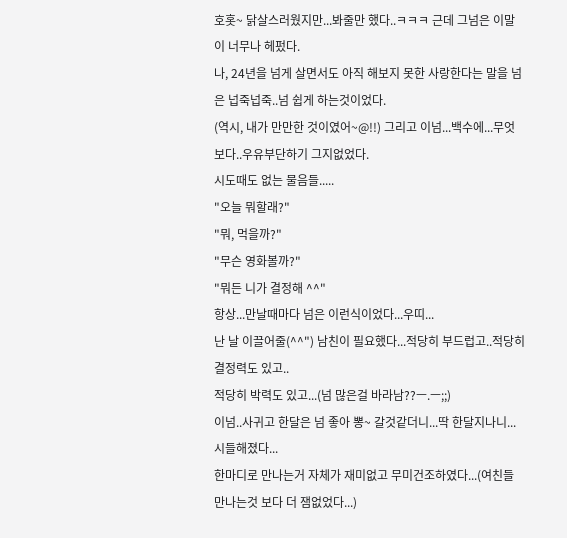호홋~ 닭살스러웠지만...봐줄만 했다..ㅋㅋㅋ 근데 그넘은 이말이 너무나 헤펐다.
나, 24년을 넘게 살면서도 아직 해보지 못한 사랑한다는 말을 넘은 넙죽넙죽..넘 쉽게 하는것이었다.
(역시, 내가 만만한 것이였어~@!!) 그리고 이넘...백수에...무엇보다..우유부단하기 그지없었다.
시도때도 없는 물음들.....
"오늘 뭐할래?"
"뭐, 먹을까?"
"무슨 영화볼까?"
"뭐든 니가 결정해 ^^"
항상...만날때마다 넘은 이런식이었다...우띠...
난 날 이끌어줄(^^") 남친이 필요했다...적당히 부드럽고..적당히 결정력도 있고..
적당히 박력도 있고...(넘 많은걸 바라남??ㅡ.ㅡ;;)
이넘..사귀고 한달은 넘 좋아 뽕~ 갈것같더니...딱 한달지나니...시들해졌다...
한마디로 만나는거 자체가 재미없고 무미건조하였다...(여친들 만나는것 보다 더 잼없었다...)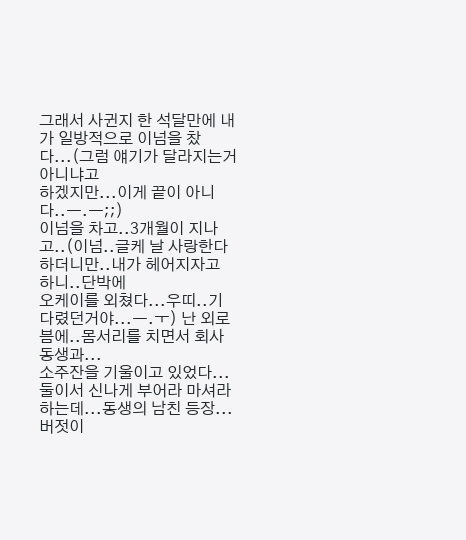그래서 사귄지 한 석달만에 내가 일방적으로 이넘을 찼다...(그럼 얘기가 달라지는거 아니냐고
하겠지만...이게 끝이 아니다..ㅡ.ㅡ;;)
이넘을 차고..3개월이 지나고..(이넘..글케 날 사랑한다 하더니만..내가 헤어지자고 하니..단박에
오케이를 외쳤다...우띠..기다렸던거야...ㅡ.ㅜ) 난 외로븜에..몸서리를 치면서 회사동생과...
소주잔을 기울이고 있었다...둘이서 신나게 부어라 마셔라 하는데...동생의 남친 등장...
버젓이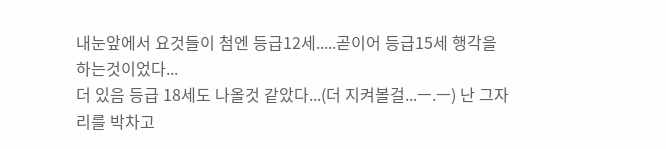내눈앞에서 요것들이 첨엔 등급12세.....곧이어 등급15세 행각을 하는것이었다...
더 있음 등급 18세도 나올것 같았다...(더 지켜볼걸...ㅡ.ㅡ) 난 그자리를 박차고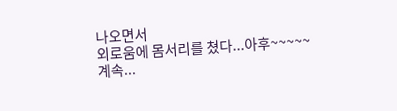나오면서
외로움에 몸서리를 쳤다...아후~~~~~
계속...